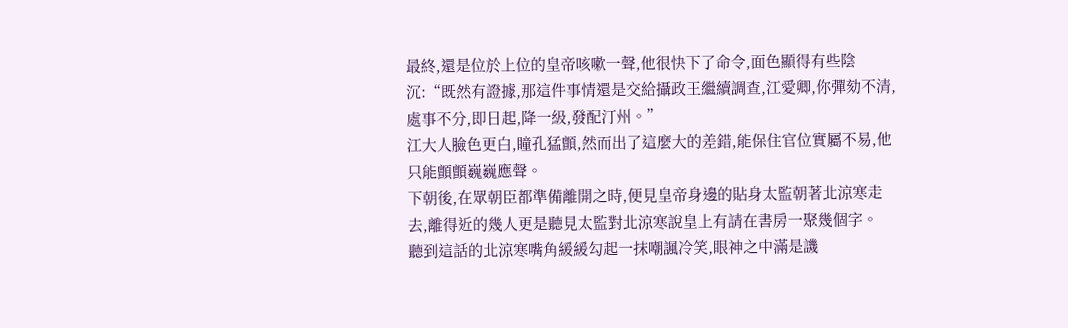最終,還是位於上位的皇帝咳嗽一聲,他很快下了命令,面色顯得有些陰沉:“既然有證據,那這件事情還是交給攝政王繼續調查,江愛卿,你彈劾不清,處事不分,即日起,降一級,發配汀州。”
江大人臉色更白,瞳孔猛顫,然而出了這麼大的差錯,能保住官位實屬不易,他只能顫顫巍巍應聲。
下朝後,在眾朝臣都準備離開之時,便見皇帝身邊的貼身太監朝著北涼寒走去,離得近的幾人更是聽見太監對北涼寒說皇上有請在書房一聚幾個字。
聽到這話的北涼寒嘴角緩緩勾起一抹嘲諷冷笑,眼神之中滿是譏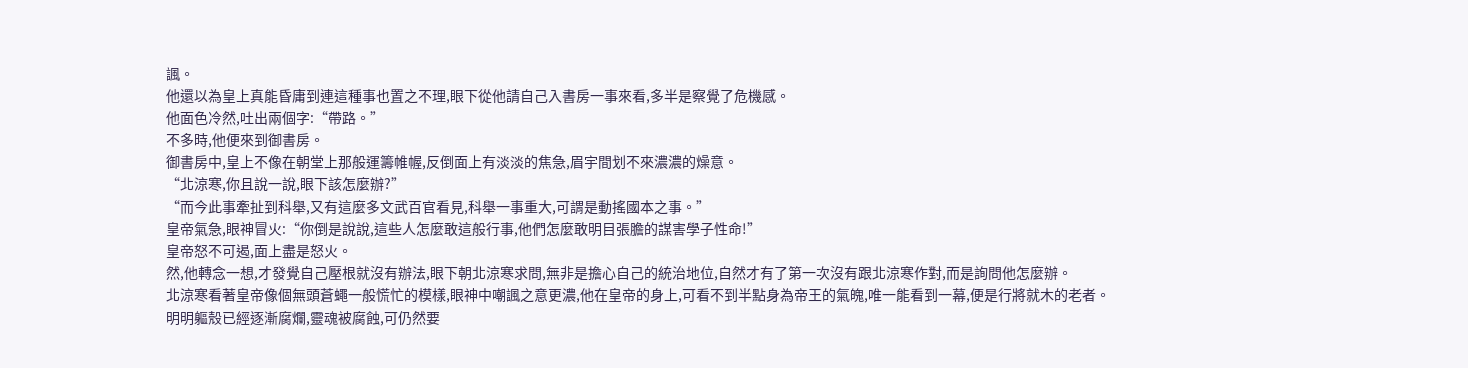諷。
他還以為皇上真能昏庸到連這種事也置之不理,眼下從他請自己入書房一事來看,多半是察覺了危機感。
他面色冷然,吐出兩個字:“帶路。”
不多時,他便來到御書房。
御書房中,皇上不像在朝堂上那般運籌帷幄,反倒面上有淡淡的焦急,眉宇間划不來濃濃的燥意。
“北涼寒,你且說一說,眼下該怎麼辦?”
“而今此事牽扯到科舉,又有這麼多文武百官看見,科舉一事重大,可謂是動搖國本之事。”
皇帝氣急,眼神冒火:“你倒是說說,這些人怎麼敢這般行事,他們怎麼敢明目張膽的謀害學子性命!”
皇帝怒不可遏,面上盡是怒火。
然,他轉念一想,才發覺自己壓根就沒有辦法,眼下朝北涼寒求問,無非是擔心自己的統治地位,自然才有了第一次沒有跟北涼寒作對,而是詢問他怎麼辦。
北涼寒看著皇帝像個無頭蒼蠅一般慌忙的模樣,眼神中嘲諷之意更濃,他在皇帝的身上,可看不到半點身為帝王的氣魄,唯一能看到一幕,便是行將就木的老者。
明明軀殼已經逐漸腐爛,靈魂被腐蝕,可仍然要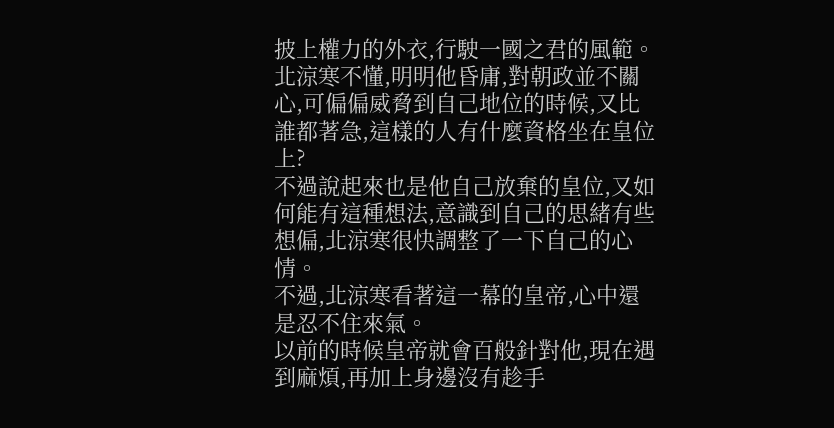披上權力的外衣,行駛一國之君的風範。
北涼寒不懂,明明他昏庸,對朝政並不關心,可偏偏威脅到自己地位的時候,又比誰都著急,這樣的人有什麼資格坐在皇位上?
不過說起來也是他自己放棄的皇位,又如何能有這種想法,意識到自己的思緒有些想偏,北涼寒很快調整了一下自己的心情。
不過,北涼寒看著這一幕的皇帝,心中還是忍不住來氣。
以前的時候皇帝就會百般針對他,現在遇到麻煩,再加上身邊沒有趁手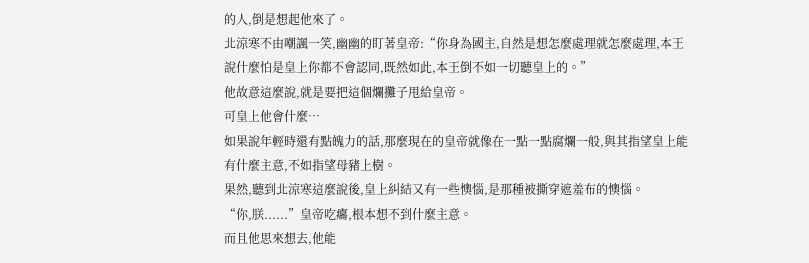的人,倒是想起他來了。
北涼寒不由嘲諷一笑,幽幽的盯著皇帝:“你身為國主,自然是想怎麼處理就怎麼處理,本王說什麼怕是皇上你都不會認同,既然如此,本王倒不如一切聽皇上的。”
他故意這麼說,就是要把這個爛攤子甩給皇帝。
可皇上他會什麼…
如果說年輕時還有點魄力的話,那麼現在的皇帝就像在一點一點腐爛一般,與其指望皇上能有什麼主意,不如指望母豬上樹。
果然,聽到北涼寒這麼說後,皇上糾結又有一些懊惱,是那種被撕穿遮羞布的懊惱。
“你,朕......”皇帝吃癟,根本想不到什麼主意。
而且他思來想去,他能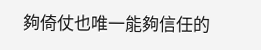夠倚仗也唯一能夠信任的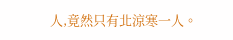人,竟然只有北涼寒一人。